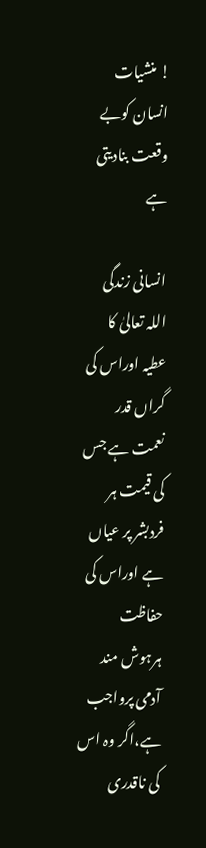! منشیات انسان کوبے وقعت بنادیتی ہے

انسانی زندگی اللہ تعالیٰ کا عطیہ اوراس کی گراں قدر نعمت ہے جس کی قیمت ہر فردبشر پر عیاں ہے اوراس کی حفاظت ہرہوش مند آدمی پرواجب ہے،اگر وہ اس کی ناقدری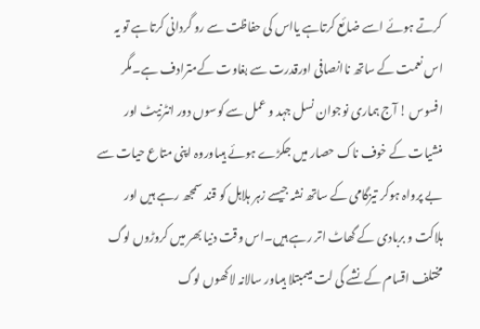کرتے ہوئے اسے ضائع کرتاہے یااس کی حفاظت سے رو گردانی کرتاہے تو یہ اس نعمت کے ساتھ ناانصافی اورقدرت سے بغاوت کےمترادف ہے۔مگر افسوس ! آج ہماری نوجوان نسل جہد و عمل سے کوسوں دور انٹرنیٹ اور منشیات کے خوف ناک حصار میں جکڑے ہوئے ہیںاوروہ اپنی متاع حیات سے بے پرواہ ہوکر تیزگامی کے ساتھ نشہ جیسے زہر ہلاہل کو قند سمجھ رہے ہیں اور ہلاکت و بربادی کے گھاٹ اتر رہے ہیں۔اس وقت دنیا بھر میں کروڑوں لوگ مختلف اقسام کے نشے کی لت میںمبتلا ہیںاور سالانہ لاکھوں لوگ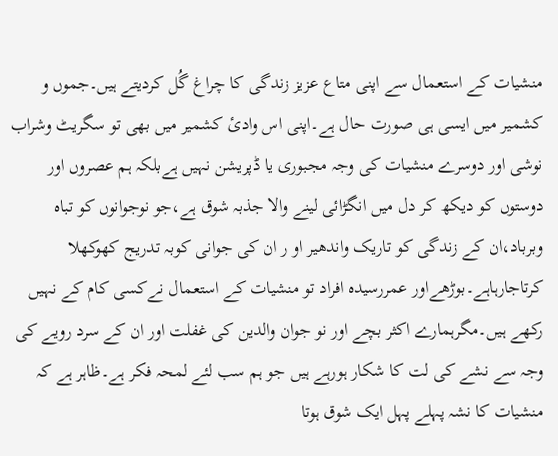منشیات کے استعمال سے اپنی متاع عزیز زندگی کا چراغ گُل کردیتے ہیں۔جموں و کشمیر میں ایسی ہی صورت حال ہے۔اپنی اس وادیٔ کشمیر میں بھی تو سگریٹ وشراب نوشی اور دوسرے منشیات کی وجہ مجبوری یا ڈپریشن نہیں ہےبلکہ ہم عصروں اور دوستوں کو دیکھ کر دل میں انگڑائی لینے والا جذبہ شوق ہے،جو نوجوانوں کو تباہ وبرباد،ان کے زندگی کو تاریک واندھیر او ر ان کی جوانی کوبہ تدریج کھوکھلا کرتاجارہاہے۔بوڑھےاور عمررسیدہ افراد تو منشیات کے استعمال نےکسی کام کے نہیں رکھے ہیں۔مگرہمارے اکثر بچے اور نو جوان والدین کی غفلت اور ان کے سرد رویے کی وجہ سے نشے کی لت کا شکار ہورہے ہیں جو ہم سب لئے لمحہ فکر ہے۔ظاہر ہے کہ منشیات کا نشہ پہلے پہل ایک شوق ہوتا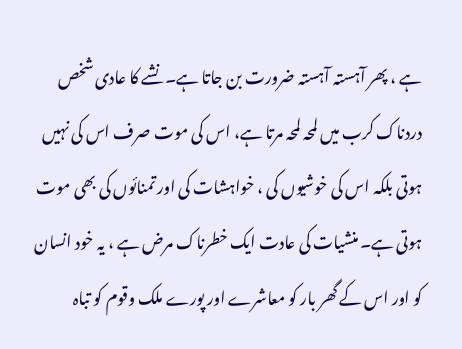ہے ، پھر آہستہ آہستہ ضرورت بن جاتا ہے۔ نشے کا عادی شخص دردناک کرب میں لمحہ لمحہ مرتا ہے، اس کی موت صرف اس کی نہیں ہوتی بلکہ اس کی خوشیوں کی ، خواہشات کی اور تمنائوں کی بھی موت ہوتی ہے۔ منشیات کی عادت ایک خطرناک مرض ہے ، یہ خود انسان کو اور اس کے گھر بار کو معاشرے اور پورے ملک وقوم کو تباہ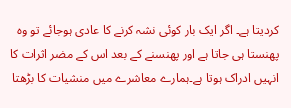کردیتا ہے۔ اگر ایک بار کوئی نشہ کرنے کا عادی ہوجائے تو وہ پھنستا ہی جاتا ہے اور پھنسنے کے بعد اس کے مضر اثرات کا انہیں ادراک ہوتا ہے۔ہمارے معاشرے میں منشیات کا بڑھتا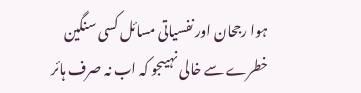ہوا رجحان اور نفسیاتی مسائل کسی سنگین خطرے سے خالی نہیںجو کہ اب نہ صرف ہائر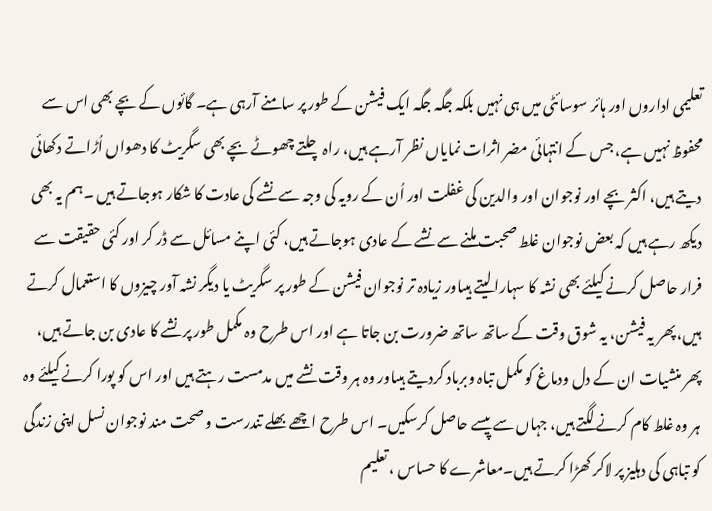تعلیمی اداروں اور ہائر سوسائٹی میں ہی نہیں بلکہ جگہ جگہ ایک فیشن کے طور پر سامنے آرہی ہے۔ گائوں کے بچے بھی اس سے محفوظ نہیں ہے، جس کے انتہائی مضر اثرات نمایاں نظر آرہے ہیں، راہ چلتے چھوٹے بچے بھی سگریٹ کا دھواں اُڑاتے دکھائی دیتے ہیں، اکثر بچے اور نوجوان اور والدین کی غفلت اور اُن کے رویہ کی وجہ سے نشے کی عادت کا شکار ہوجاتے ہیں ۔ہم یہ بھی دیکھ رہے ہیں کہ بعض نوجوان غلط صحبت ملنے سے نشے کے عادی ہوجاتے ہیں، کئی اپنے مسائل سے ڈر کر اور کئی حقیقت سے فرار حاصل کرنے کیلئے بھی نشہ کا سہارا لیتے ہیںاور زیادہ تر نوجوان فیشن کے طور پر سگریٹ یا دیگر نشہ آور چیزوں کا استعمال کرتے ہیں، پھر یہ فیشن، یہ شوق وقت کے ساتھ ساتھ ضرورت بن جاتا ہے اور اس طرح وہ مکمل طور پر نشے کا عادی بن جاتے ہیں، پھر منشیات ان کے دل ودماغ کو مکمل تباہ وبرباد کردیتے ہیںاور وہ ہر وقت نشے میں مدمست رہتے ہیں اور اس کو پورا کرنے کیلئے وہ ہر وہ غلط کام کرنے لگتے ہیں، جہاں سے پیسے حاصل کرسکیں۔ اس طرح اچھے بھلے تندرست و صحت مند نوجوان نسل اپنی زندگی کو تباہی کی دہلیز پر لاکر کھڑا کرتے ہیں۔معاشرے کا حساس ، تعلیم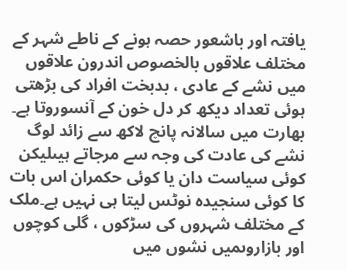یافتہ اور باشعور حصہ ہونے کے ناطے شہر کے مختلف علاقوں بالخصوص اندرون علاقوں میں نشے کے عادی ، بدبخت افراد کی بڑھتی ہوئی تعداد دیکھ کر دل خون کے آنسوروتا ہے۔ بھارت میں سالانہ پانچ لاکھ سے زائد لوگ نشے کی عادت کی وجہ سے مرجاتے ہیںلیکن کوئی سیاست دان یا کوئی حکمران اس بات کا کوئی سنجیدہ نوٹس لیتا ہی نہیں ہے۔ملک کے مختلف شہروں کی سڑکوں ، گلی کوچوں اور بازاروںمیں نشوں میں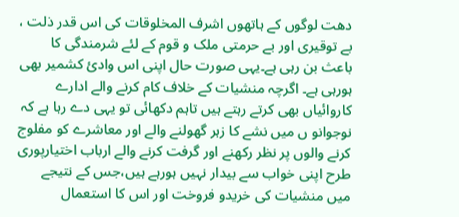دھت لوگوں کے ہاتھوں اشرف المخلوقات کی اس قدر ذلت ، بے توقیری اور بے حرمتی ملک و قوم کے لئے شرمندگی کا باعث بن رہی ہے۔یہی صورت حال اپنی اس وادیٔ کشمیر بھی ہورہی ہے۔ اگرچہ منشیات کے خلاف کام کرنے والے ادارے کاروائیاں بھی کرتے رہتے ہیں تاہم دکھائی تو یہی دے رہا ہے کہ نوجوانو ں میں نشے کا زہر گھولنے والے اور معاشرے کو مفلوج کرنے والوں پر نظر رکھنے اور گرفت کرنے والے ارباب اختیارپوری طرح اپنی خواب سے بیدار نہیں ہورہے ہیں،جس کے نتیجے میں منشیات کی خریدو فروخت اور اس کا استعمال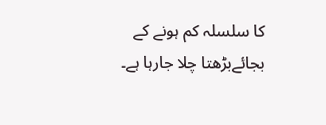کا سلسلہ کم ہونے کے بجائےبڑھتا چلا جارہا ہے۔